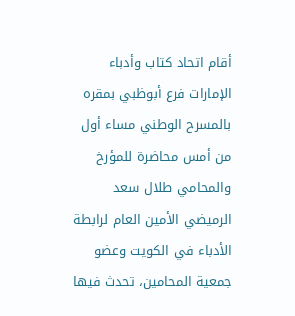أقام اتحاد كتاب وأدباء الإمارات فرع أبوظبي بمقره بالمسرح الوطني مساء أول من أمس محاضرة للمؤرخ والمحامي طلال سعد الرميضي الأمين العام لرابطة الأدباء في الكويت وعضو جمعية المحامين، تحدث فيها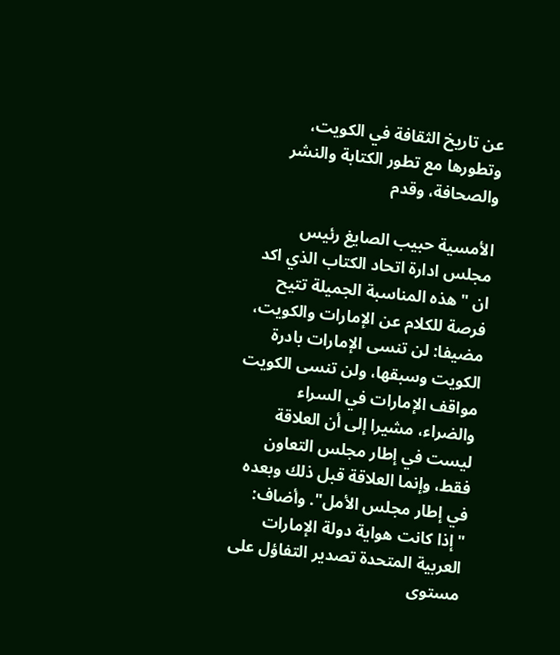عن تاريخ الثقافة في الكويت، وتطورها مع تطور الكتابة والنشر والصحافة، وقدم

الأمسية حبيب الصايغ رئيس مجلس ادارة اتحاد الكتاب الذي اكد ان " هذه المناسبة الجميلة تتيح فرصة للكلام عن الإمارات والكويت، مضيفا: لن تنسى الإمارات بادرة الكويت وسبقها، ولن تنسى الكويت مواقف الإمارات في السراء والضراء، مشيرا إلى أن العلاقة ليست في إطار مجلس التعاون فقط، وإنما العلاقة قبل ذلك وبعده في إطار مجلس الأمل". وأضاف: "إذا كانت هواية دولة الإمارات العربية المتحدة تصدير التفاؤل على مستوى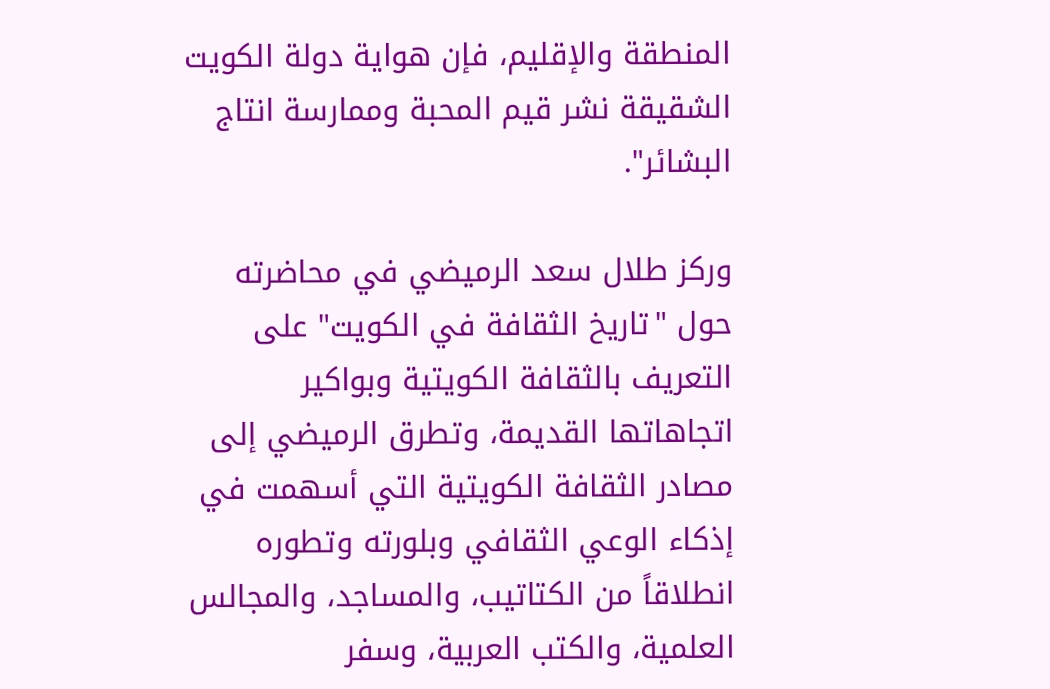المنطقة والإقليم، فإن هواية دولة الكويت الشقيقة نشر قيم المحبة وممارسة انتاج البشائر".

وركز طلال سعد الرميضي في محاضرته حول "تاريخ الثقافة في الكويت" على التعريف بالثقافة الكويتية وبواكير اتجاهاتها القديمة، وتطرق الرميضي إلى مصادر الثقافة الكويتية التي أسهمت في إذكاء الوعي الثقافي وبلورته وتطوره انطلاقاً من الكتاتيب، والمساجد، والمجالس العلمية، والكتب العربية، وسفر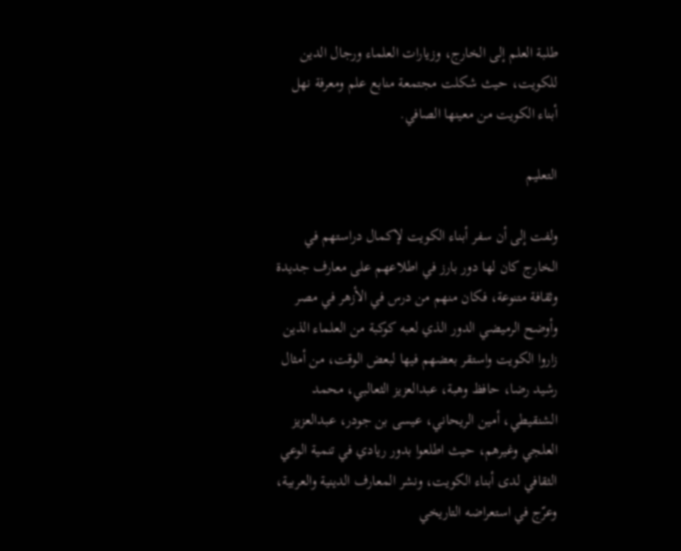طلبة العلم إلى الخارج، وزيارات العلماء ورجال الدين للكويت، حيث شكلت مجتمعة منابع علم ومعرفة نهل أبناء الكويت من معينها الصافي.

التعليم

ولفت إلى أن سفر أبناء الكويت لإكمال دراستهم في الخارج كان لها دور بارز في اطلاعهم على معارف جديدة وثقافة متنوعة، فكان منهم من درس في الأزهر في مصر وأوضح الرميضي الدور الذي لعبه كوكبة من العلماء الذين زاروا الكويت واستقر بعضهم فيها لبعض الوقت، من أمثال رشيد رضا، حافظ وهبة، عبدالعزيز الثعالبي، محمد الشنقيطي، أمين الريحاني، عيسى بن جودر، عبدالعزيز العلجي وغيرهم، حيث اطلعوا بدور ريادي في تنمية الوعي الثقافي لدى أبناء الكويت، ونشر المعارف الدينية والعربية، وعرّج في استعراضه التاريخي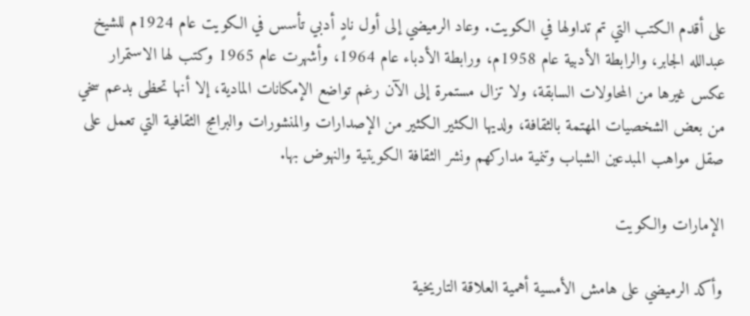على أقدم الكتب التي تم تداولها في الكويت. وعاد الرميضي إلى أول نادٍ أدبي تأسس في الكويت عام 1924م للشيخ عبدالله الجابر، والرابطة الأدبية عام 1958م، ورابطة الأدباء عام 1964، وأشهرت عام 1965 وكتب لها الاستمرار عكس غيرها من المحاولات السابقة، ولا تزال مستمرة إلى الآن رغم تواضع الإمكانات المادية، إلا أنها تحظى بدعم سخي من بعض الشخصيات المهتمة بالثقافة، ولديها الكثير الكثير من الإصدارات والمنشورات والبرامج الثقافية التي تعمل على صقل مواهب المبدعين الشباب وتنمية مداركهم ونشر الثقافة الكويتية والنهوض بها.

الإمارات والكويت

وأكد الرميضي على هامش الأمسية أهمية العلاقة التاريخية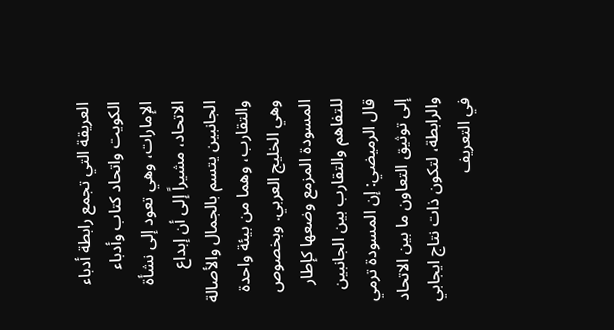العريقة التي تجمع رابطة أدباء الكويت واتحاد كتاب وأدباء الإمارات، وهي تعود إلى نشأة الاتحاد، مشيراً إلى أن إبداع الجانبين يتسم بالجمال والأصالة والتقارب، وهما من بيئة واحدة وهي الخليج العربي. وبخصوص المسودة المزمع وضعها كإطار للتفاهم والتقارب بين الجانبين قال الرميضي: إن المسودة ترمي إلى توثيق التعاون ما بين الاتحاد والرابطة، لتكون ذات نتاج ايجابي في التعريف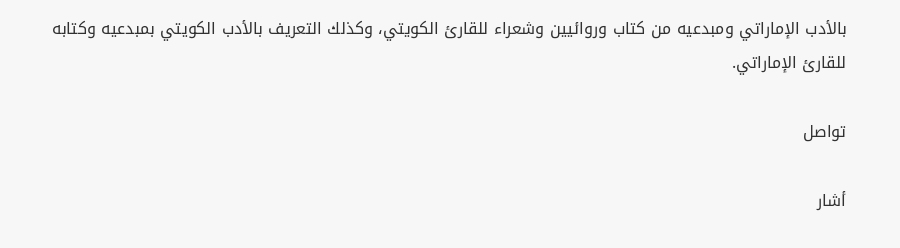بالأدب الإماراتي ومبدعيه من كتاب وروائيين وشعراء للقارئ الكويتي، وكذلك التعريف بالأدب الكويتي بمبدعيه وكتابه للقارئ الإماراتي.

تواصل

أشار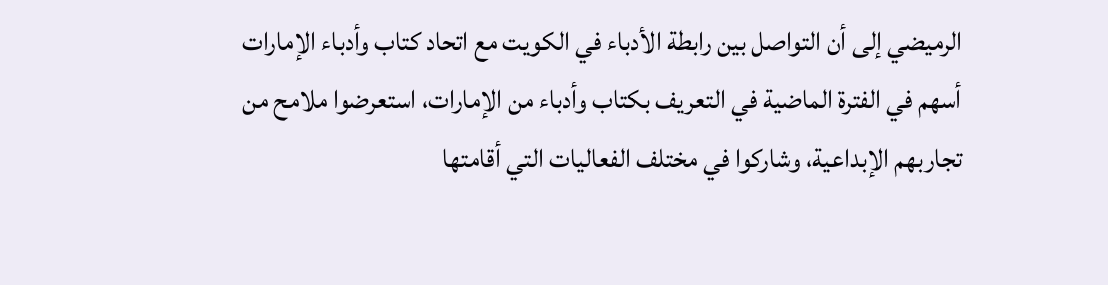الرميضي إلى أن التواصل بين رابطة الأدباء في الكويت مع اتحاد كتاب وأدباء الإمارات أسهم في الفترة الماضية في التعريف بكتاب وأدباء من الإمارات، استعرضوا ملامح من تجاربهم الإبداعية، وشاركوا في مختلف الفعاليات التي أقامتها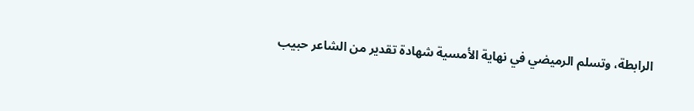الرابطة، وتسلم الرميضي في نهاية الأمسية شهادة تقدير من الشاعر حبيب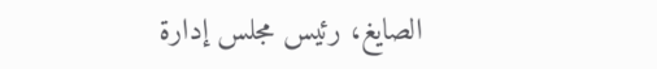الصايغ، رئيس مجلس إدارة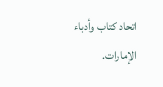اتحاد كتاب وأدباء الإمارات.